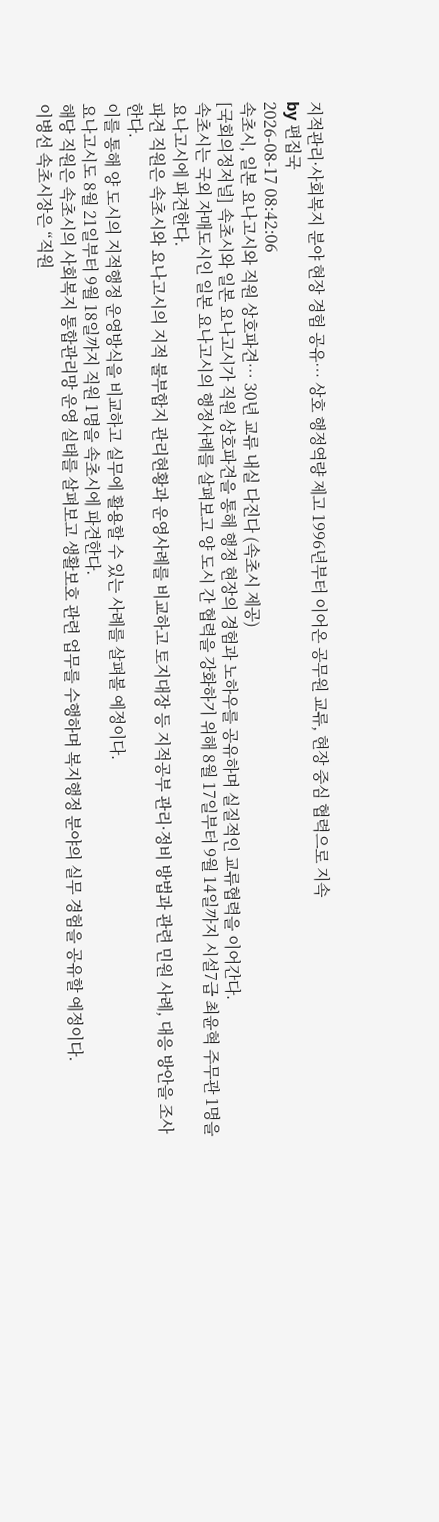지적관리·사회복지 분야 현장 경험 공유… 상호 행정역량 제고 1996년부터 이어온 공무원 교류, 현장 중심 협력으로 지속
by 편집국
2026-08-17 08:42:06
속초시, 일본 요나고시와 직원 상호파견… 30년 교류 내실 다진다 (속초시 제공)
[국회의정저널] 속초시와 일본 요나고시가 직원 상호파견을 통해 행정 현장의 경험과 노하우를 공유하며 실질적인 교류협력을 이어간다.
속초시는 국외 자매도시인 일본 요나고시의 행정사례를 살펴보고 양 도시 간 협력을 강화하기 위해 8월 17일부터 9월 14일까지 시설7급 최윤혁 주무관 1명을 요나고시에 파견한다.
파견 직원은 속초시와 요나고시의 지적 불부합지 관리현황과 운영사례를 비교하고 토지대장 등 지적공부 관리·정비 방법과 관련 민원 사례, 대응 방안을 조사한다.
이를 통해 양 도시의 지적행정 운영방식을 비교하고 실무에 활용할 수 있는 사례를 살펴볼 예정이다.
요나고시도 8월 21일부터 9월 18일까지 직원 1명을 속초시에 파견한다.
해당 직원은 속초시의 사회복지 통합관리망 운영 실태를 살펴보고 생활보호 관련 업무를 수행하며 복지행정 분야의 실무 경험을 공유할 예정이다.
이병선 속초시장은 “직원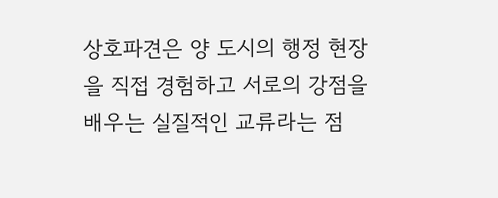상호파견은 양 도시의 행정 현장을 직접 경험하고 서로의 강점을 배우는 실질적인 교류라는 점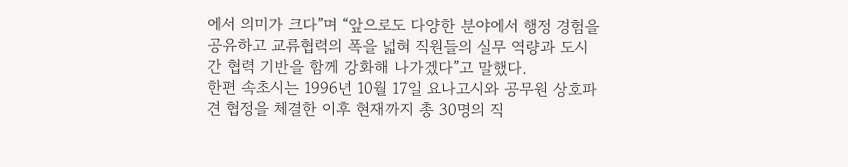에서 의미가 크다”며 “앞으로도 다양한 분야에서 행정 경험을 공유하고 교류협력의 폭을 넓혀 직원들의 실무 역량과 도시 간 협력 기반을 함께 강화해 나가겠다”고 말했다.
한편 속초시는 1996년 10월 17일 요나고시와 공무원 상호파견 협정을 체결한 이후 현재까지 총 30명의 직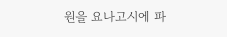원을 요나고시에 파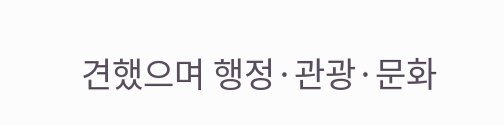견했으며 행정·관광·문화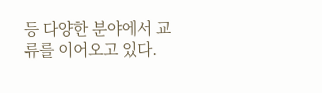등 다양한 분야에서 교류를 이어오고 있다.